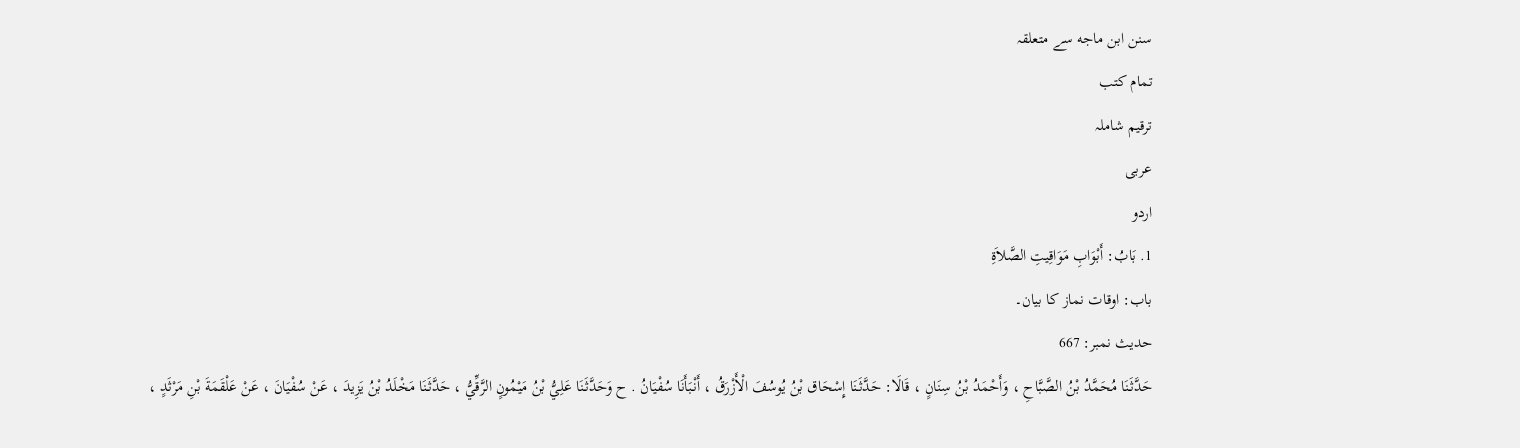سنن ابن ماجه سے متعلقہ
تمام کتب
ترقیم شاملہ
عربی
اردو
1. بَابُ: أَبْوَابِ مَوَاقِيتِ الصَّلاَةِ
باب: اوقات نماز کا بیان۔
حدیث نمبر: 667
حَدَّثَنَا مُحَمَّدُ بْنُ الصَّبَّاحِ ، وَأَحْمَدُ بْنُ سِنَانٍ ، قَالَا: حَدَّثَنَا إِسْحَاق بْنُ يُوسُفَ الْأَزْرَقُ ، أَنْبَأَنَا سُفْيَانُ . ح وَحَدَّثَنَا عَلِيُّ بْنُ مَيْمُونٍ الرَّقِّيُّ ، حَدَّثَنَا مَخْلَدُ بْنُ يَزِيدَ ، عَنْ سُفْيَانَ ، عَنْ عَلْقَمَةَ بْنِ مَرْثَدٍ ،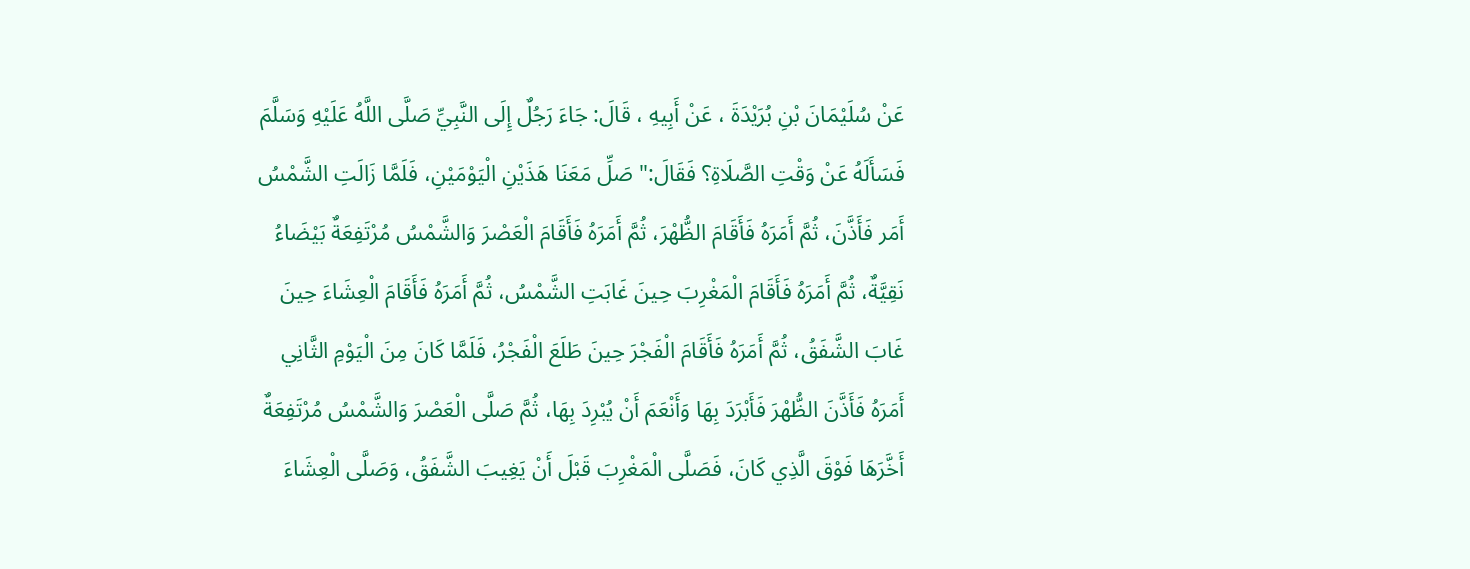عَنْ سُلَيْمَانَ بْنِ بُرَيْدَةَ ، عَنْ أَبِيهِ ، قَالَ: جَاءَ رَجُلٌ إِلَى النَّبِيِّ صَلَّى اللَّهُ عَلَيْهِ وَسَلَّمَ فَسَأَلَهُ عَنْ وَقْتِ الصَّلَاةِ؟ فَقَالَ:" صَلِّ مَعَنَا هَذَيْنِ الْيَوْمَيْنِ، فَلَمَّا زَالَتِ الشَّمْسُ أَمَر فَأَذَّنَ، ثُمَّ أَمَرَهُ فَأَقَامَ الظُّهْرَ، ثُمَّ أَمَرَهُ فَأَقَامَ الْعَصْرَ وَالشَّمْسُ مُرْتَفِعَةٌ بَيْضَاءُ نَقِيَّةٌ، ثُمَّ أَمَرَهُ فَأَقَامَ الْمَغْرِبَ حِينَ غَابَتِ الشَّمْسُ، ثُمَّ أَمَرَهُ فَأَقَامَ الْعِشَاءَ حِينَ غَابَ الشَّفَقُ، ثُمَّ أَمَرَهُ فَأَقَامَ الْفَجْرَ حِينَ طَلَعَ الْفَجْرُ، فَلَمَّا كَانَ مِنَ الْيَوْمِ الثَّانِي أَمَرَهُ فَأَذَّنَ الظُّهْرَ فَأَبْرَدَ بِهَا وَأَنْعَمَ أَنْ يُبْرِدَ بِهَا، ثُمَّ صَلَّى الْعَصْرَ وَالشَّمْسُ مُرْتَفِعَةٌ أَخَّرَهَا فَوْقَ الَّذِي كَانَ، فَصَلَّى الْمَغْرِبَ قَبْلَ أَنْ يَغِيبَ الشَّفَقُ، وَصَلَّى الْعِشَاءَ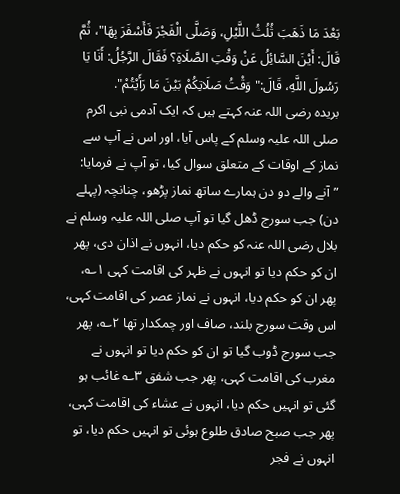بَعْدَ مَا ذَهَبَ ثُلُثُ اللَّيْلِ، وَصَلَّى الْفَجْرَ فَأَسْفَرَ بِهَا"، ثُمَّ قَالَ: أَيْنَ السَّائِلُ عَنْ وَقْتِ الصَّلَاةِ؟ فَقَالَ الرَّجُلُ: أَنَا يَا رَسُولَ اللَّهِ، قَالَ:" وَقْتُ صَلَاتِكُمْ بَيْنَ مَا رَأَيْتُمْ".
بریدہ رضی اللہ عنہ کہتے ہیں کہ ایک آدمی نبی اکرم صلی اللہ علیہ وسلم کے پاس آیا، اور اس نے آپ سے نماز کے اوقات کے متعلق سوال کیا، تو آپ نے فرمایا: ”آنے والے دو دن ہمارے ساتھ نماز پڑھو، چنانچہ (پہلے دن) جب سورج ڈھل گیا تو آپ صلی اللہ علیہ وسلم نے بلال رضی اللہ عنہ کو حکم دیا، انہوں نے اذان دی، پھر ان کو حکم دیا تو انہوں نے ظہر کی اقامت کہی ۱؎، پھر ان کو حکم دیا، انہوں نے نماز عصر کی اقامت کہی، اس وقت سورج بلند، صاف اور چمکدار تھا ۲؎، پھر جب سورج ڈوب گیا تو ان کو حکم دیا تو انہوں نے مغرب کی اقامت کہی، پھر جب شفق ۳؎ غائب ہو گئی تو انہیں حکم دیا، انہوں نے عشاء کی اقامت کہی، پھر جب صبح صادق طلوع ہوئی تو انہیں حکم دیا، تو انہوں نے فجر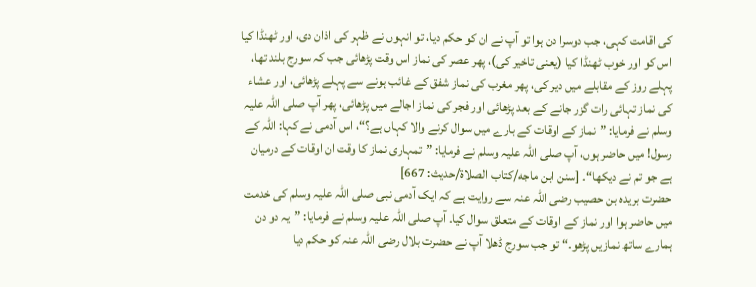کی اقامت کہی، جب دوسرا دن ہوا تو آپ نے ان کو حکم دیا، تو انہوں نے ظہر کی اذان دی، اور ٹھنڈا کیا اس کو اور خوب ٹھنڈا کیا (یعنی تاخیر کی)، پھر عصر کی نماز اس وقت پڑھائی جب کہ سورج بلند تھا، پہلے روز کے مقابلے میں دیر کی، پھر مغرب کی نماز شفق کے غائب ہونے سے پہلے پڑھائی، اور عشاء کی نماز تہائی رات گزر جانے کے بعد پڑھائی اور فجر کی نماز اجالے میں پڑھائی، پھر آپ صلی اللہ علیہ وسلم نے فرمایا: ”نماز کے اوقات کے بارے میں سوال کرنے والا کہاں ہے؟“، اس آدمی نے کہا: اللہ کے رسول! میں حاضر ہوں، آپ صلی اللہ علیہ وسلم نے فرمایا: ”تمہاری نماز کا وقت ان اوقات کے درمیان ہے جو تم نے دیکھا“۔ [سنن ابن ماجه/كتاب الصلاة/حدیث: 667]
حضرت بریدہ بن حصیب رضی اللہ عنہ سے روایت ہے کہ ایک آدمی نبی صلی اللہ علیہ وسلم کی خدمت میں حاضر ہوا اور نماز کے اوقات کے متعلق سوال کیا۔ آپ صلی اللہ علیہ وسلم نے فرمایا: ”یہ دو دن ہمارے ساتھ نمازیں پڑھو۔“ تو جب سورج ڈھلا آپ نے حضرت بلال رضی اللہ عنہ کو حکم دیا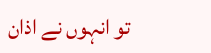تو انہوں نے اذان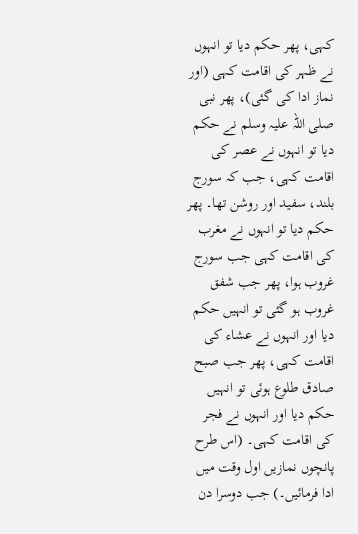کہی، پھر حکم دیا تو انہوں نے ظہر کی اقامت کہی (اور نماز ادا کی گئی)، پھر نبی صلی اللہ علیہ وسلم نے حکم دیا تو انہوں نے عصر کی اقامت کہی، جب کہ سورج بلند، سفید اور روشن تھا۔ پھر حکم دیا تو انہوں نے مغرب کی اقامت کہی جب سورج غروب ہوا، پھر جب شفق غروب ہو گئی تو انہیں حکم دیا اور انہوں نے عشاء کی اقامت کہی، پھر جب صبح صادق طلوع ہوئی تو انہیں حکم دیا اور انہوں نے فجر کی اقامت کہی۔ (اس طرح پانچوں نمازیں اول وقت میں ادا فرمائیں۔) جب دوسرا دن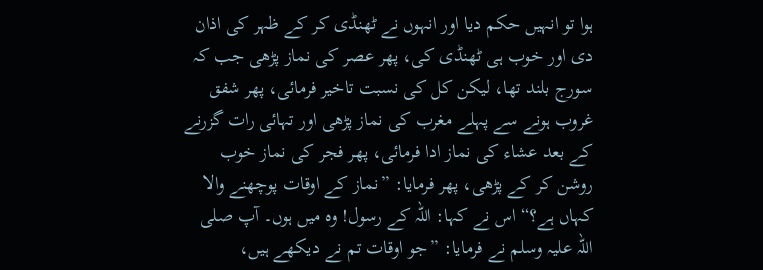ہوا تو انہیں حکم دیا اور انہوں نے ٹھنڈی کر کے ظہر کی اذان دی اور خوب ہی ٹھنڈی کی، پھر عصر کی نماز پڑھی جب کہ سورج بلند تھا، لیکن کل کی نسبت تاخیر فرمائی، پھر شفق غروب ہونے سے پہلے مغرب کی نماز پڑھی اور تہائی رات گزرنے کے بعد عشاء کی نماز ادا فرمائی، پھر فجر کی نماز خوب روشن کر کے پڑھی، پھر فرمایا: ”نماز کے اوقات پوچھنے والا کہاں ہے؟“ اس نے کہا: اللہ کے رسول! وہ میں ہوں۔ آپ صلی اللہ علیہ وسلم نے فرمایا: ”جو اوقات تم نے دیکھے ہیں،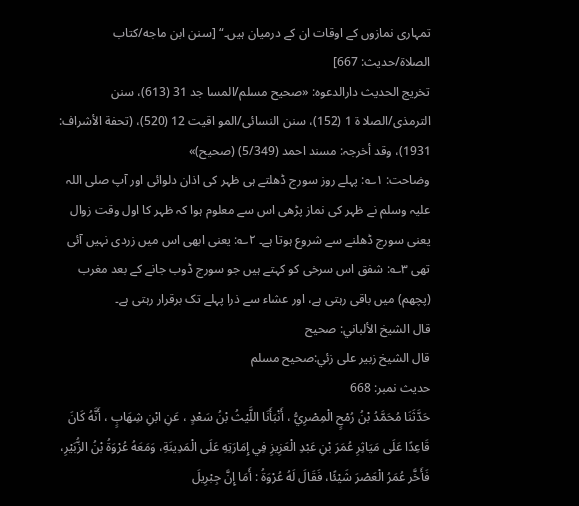تمہاری نمازوں کے اوقات ان کے درمیان ہیں۔“ [سنن ابن ماجه/كتاب الصلاة/حدیث: 667]
تخریج الحدیث دارالدعوہ: «صحیح مسلم/المسا جد 31 (613)، سنن الترمذی/الصلا ة 1 (152)، سنن النسائی/المو اقیت 12 (520)، (تحفة الأشراف: 1931)، وقد أخرجہ: مسند احمد (5/349) (صحیح)»
وضاحت: ۱؎: پہلے روز سورج ڈھلتے ہی ظہر کی اذان دلوائی اور آپ صلی اللہ علیہ وسلم نے ظہر کی نماز پڑھی اس سے معلوم ہوا کہ ظہر کا اول وقت زوال یعنی سورج ڈھلنے سے شروع ہوتا ہے۔ ۲؎: یعنی ابھی اس میں زردی نہیں آئی تھی ۳؎: شفق اس سرخی کو کہتے ہیں جو سورج ڈوب جانے کے بعد مغرب (پچھم) میں باقی رہتی ہے، اور عشاء سے ذرا پہلے تک برقرار رہتی ہے۔
قال الشيخ الألباني: صحيح
قال الشيخ زبير على زئي:صحيح مسلم
حدیث نمبر: 668
حَدَّثَنَا مُحَمَّدُ بْنُ رُمْحٍ الْمِصْرِيُّ ، أَنْبَأَنَا اللَّيْثُ بْنُ سَعْدٍ ، عَنِ ابْنِ شِهَابٍ ، أَنَّهُ كَانَ قَاعِدًا عَلَى مَيَاثِرِ عُمَرَ بْنِ عَبْدِ الْعَزِيزِ فِي إِمَارَتِهِ عَلَى الْمَدِينَةِ، وَمَعَهُ عُرْوَةُ بْنُ الزُّبَيْرِ، فَأَخَّر عُمَرُ الْعَصْرَ شَيْئًا، فَقَالَ لَهُ عُرْوَةُ : أَمَا إِنَّ جِبْرِيلَ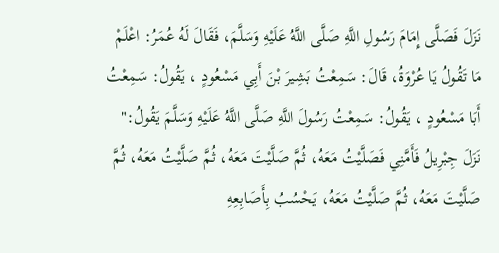نَزَلَ فَصَلَّى إِمَامَ رَسُولِ اللَّهِ صَلَّى اللَّهُ عَلَيْهِ وَسَلَّمَ، فَقَالَ لَهُ عُمَرُ: اعْلَمْ مَا تَقُولُ يَا عُرْوَةُ، قَالَ: سَمِعْتُ بَشِيرَ بْنَ أَبِي مَسْعُودٍ ، يَقُولُ: سَمِعْتُ أَبَا مَسْعُودٍ ، يَقُولُ: سَمِعْتُ رَسُولَ اللَّهِ صَلَّى اللَّهُ عَلَيْهِ وَسَلَّمَ يَقُولُ:" نَزَلَ جِبْرِيلُ فَأَمَّنِي فَصَلَّيْتُ مَعَهُ، ثُمَّ صَلَّيْتَ مَعَهُ، ثُمَّ صَلَّيْتُ مَعَهُ، ثُمَّ صَلَّيْتَ مَعَهُ، ثُمَّ صَلَّيْتُ مَعَهُ، يَحْسُبُ بِأَصَابِعِهِ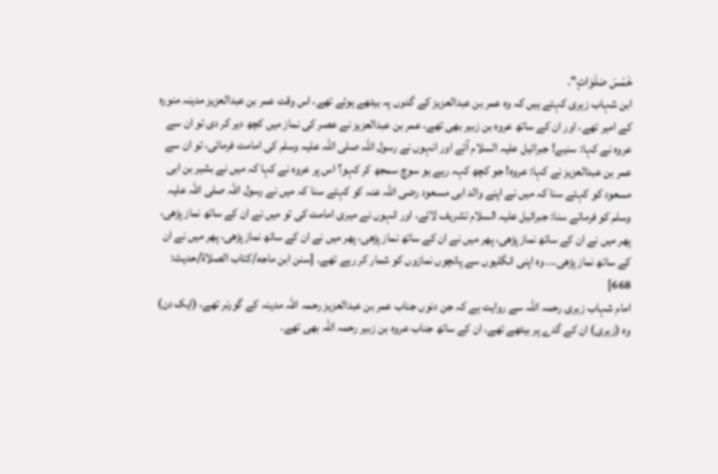خَمْسَ صَلَوَاتٍ".
ابن شہاب زہری کہتے ہیں کہ وہ عمر بن عبدالعزیز کے گدوں پہ بیٹھے ہوئے تھے، اس وقت عمر بن عبدالعزیز مدینہ منورہ کے امیر تھے، اور ان کے ساتھ عروہ بن زبیر بھی تھے، عمر بن عبدالعزیز نے عصر کی نماز میں کچھ دیر کر دی تو ان سے عروہ نے کہا: سنیے! جبرائیل علیہ السلام آئے اور انہوں نے رسول اللہ صلی اللہ علیہ وسلم کی امامت فرمائی، تو ان سے عمر بن عبدالعزیز نے کہا: عروہ! جو کچھ کہہ رہے ہو سوچ سمجھ کر کہو؟ اس پر عروہ نے کہا کہ میں نے بشیر بن ابی مسعود کو کہتے سنا کہ میں نے اپنے والد ابی مسعود رضی اللہ عنہ کو کہتے سنا کہ میں نے رسول اللہ صلی اللہ علیہ وسلم کو فرماتے سنا: جبرائیل علیہ السلام تشریف لائے، اور انہوں نے میری امامت کی تو میں نے ان کے ساتھ نماز پڑھی، پھر میں نے ان کے ساتھ نماز پڑھی، پھر میں نے ان کے ساتھ نماز پڑھی، پھر میں نے ان کے ساتھ نماز پڑھی، پھر میں نے ان کے ساتھ نماز پڑھی۔۔۔ وہ اپنی انگلیوں سے پانچوں نمازوں کو شمار کر رہے تھے۔ [سنن ابن ماجه/كتاب الصلاة/حدیث: 668]
امام شہاب زہری رحمہ اللہ سے روایت ہے کہ جن دنوں جناب عمر بن عبدالعزیز رحمہ اللہ مدینہ کے گورنر تھے، (ایک دن) وہ (زہری) ان کے گدے پر بیٹھے تھے، ان کے ساتھ جناب عروہ بن زبیر رحمہ اللہ بھی تھے۔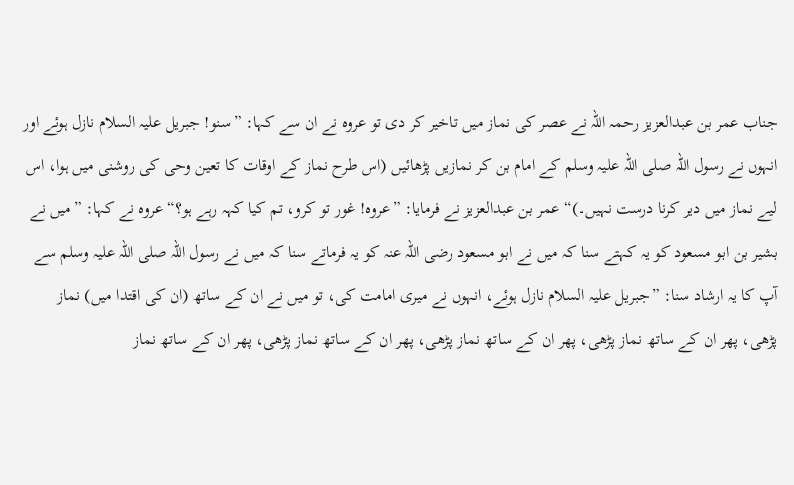جناب عمر بن عبدالعزیز رحمہ اللہ نے عصر کی نماز میں تاخیر کر دی تو عروہ نے ان سے کہا: ”سنو! جبریل علیہ السلام نازل ہوئے اور انہوں نے رسول اللہ صلی اللہ علیہ وسلم کے امام بن کر نمازیں پڑھائیں (اس طرح نماز کے اوقات کا تعین وحی کی روشنی میں ہوا، اس لیے نماز میں دیر کرنا درست نہیں۔)“ عمر بن عبدالعزیز نے فرمایا: ”عروہ! غور تو کرو، تم کیا کہہ رہے ہو؟“ عروہ نے کہا: ”میں نے بشیر بن ابو مسعود کو یہ کہتے سنا کہ میں نے ابو مسعود رضی اللہ عنہ کو یہ فرماتے سنا کہ میں نے رسول اللہ صلی اللہ علیہ وسلم سے آپ کا یہ ارشاد سنا: ”جبریل علیہ السلام نازل ہوئے، انہوں نے میری امامت کی، تو میں نے ان کے ساتھ (ان کی اقتدا میں) نماز پڑھی، پھر ان کے ساتھ نماز پڑھی، پھر ان کے ساتھ نماز پڑھی، پھر ان کے ساتھ نماز پڑھی، پھر ان کے ساتھ نماز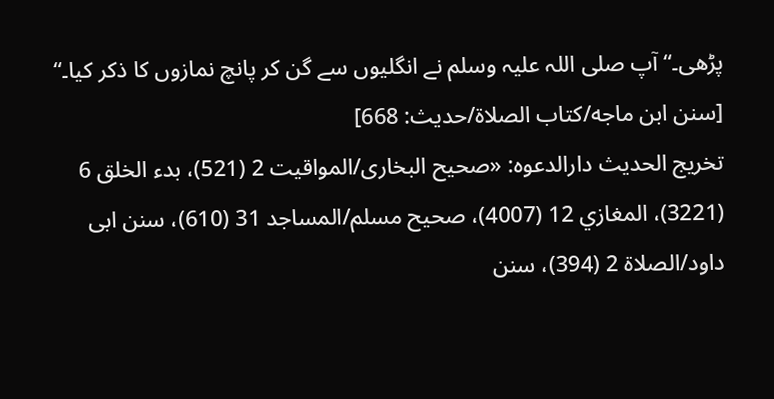پڑھی۔“ آپ صلی اللہ علیہ وسلم نے انگلیوں سے گن کر پانچ نمازوں کا ذکر کیا۔“ [سنن ابن ماجه/كتاب الصلاة/حدیث: 668]
تخریج الحدیث دارالدعوہ: «صحیح البخاری/المواقیت 2 (521)، بدء الخلق 6 (3221)، المغازي 12 (4007)، صحیح مسلم/المساجد 31 (610)، سنن ابی داود/الصلاة 2 (394)، سنن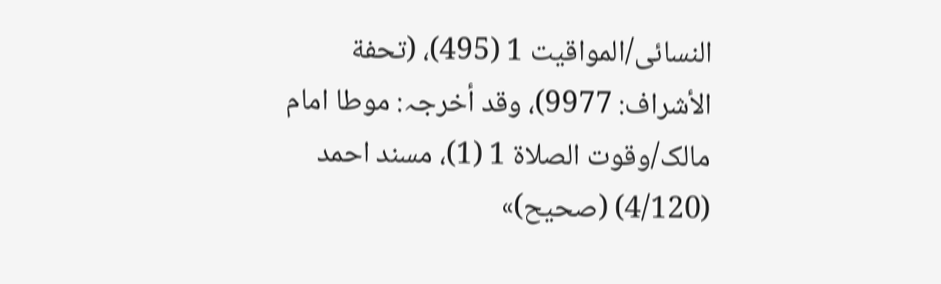النسائی/المواقیت 1 (495)، (تحفة الأشراف: 9977)، وقد أخرجہ: موطا امام مالک/وقوت الصلاة 1 (1)، مسند احمد (4/120) (صحیح)»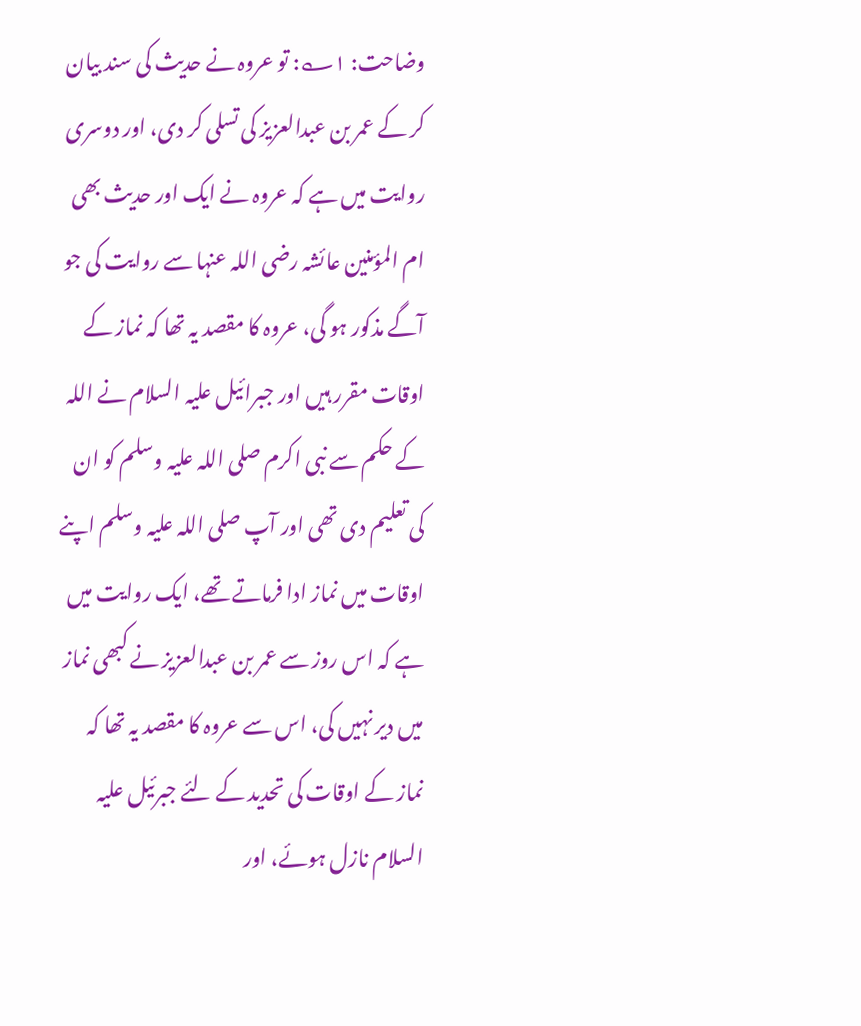وضاحت: ۱؎: تو عروہ نے حدیث کی سند بیان کر کے عمر بن عبدالعزیز کی تسلی کر دی، اور دوسری روایت میں ہے کہ عروہ نے ایک اور حدیث بھی ام المؤمنین عائشہ رضی اللہ عنہا سے روایت کی جو آگے مذکور ہو گی، عروہ کا مقصد یہ تھا کہ نماز کے اوقات مقرر ہیں اور جبرائیل علیہ السلام نے اللہ کے حکم سے نبی اکرم صلی اللہ علیہ وسلم کو ان کی تعلیم دی تھی اور آپ صلی اللہ علیہ وسلم اپنے اوقات میں نماز ادا فرماتے تھے، ایک روایت میں ہے کہ اس روز سے عمر بن عبدالعزیز نے کبھی نماز میں دیر نہیں کی، اس سے عروہ کا مقصد یہ تھا کہ نماز کے اوقات کی تحدید کے لئے جبرئیل علیہ السلام نازل ہوئے، اور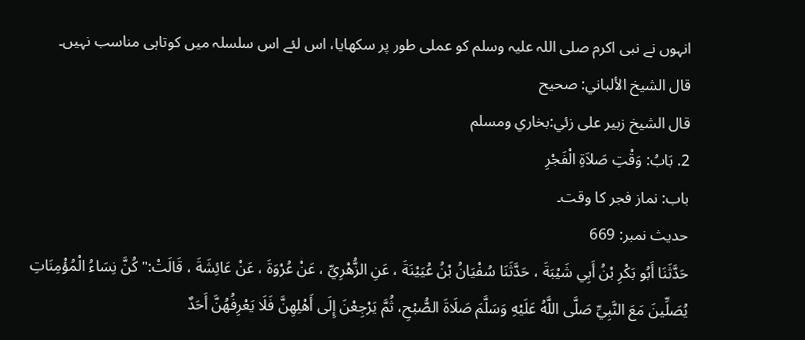انہوں نے نبی اکرم صلی اللہ علیہ وسلم کو عملی طور پر سکھایا، اس لئے اس سلسلہ میں کوتاہی مناسب نہیں۔
قال الشيخ الألباني: صحيح
قال الشيخ زبير على زئي:بخاري ومسلم
2. بَابُ: وَقْتِ صَلاَةِ الْفَجْرِ
باب: نماز فجر کا وقت۔
حدیث نمبر: 669
حَدَّثَنَا أَبُو بَكْرِ بْنُ أَبِي شَيْبَةَ ، حَدَّثَنَا سُفْيَانُ بْنُ عُيَيْنَةَ ، عَنِ الزُّهْرِيِّ ، عَنْ عُرْوَةَ ، عَنْ عَائِشَةَ ، قَالَتْ:" كُنَّ نِسَاءُ الْمُؤْمِنَاتِ يُصَلِّينَ مَعَ النَّبِيِّ صَلَّى اللَّهُ عَلَيْهِ وَسَلَّمَ صَلَاةَ الصُّبْحِ، ثُمَّ يَرْجِعْنَ إِلَى أَهْلِهِنَّ فَلَا يَعْرِفُهُنَّ أَحَدٌ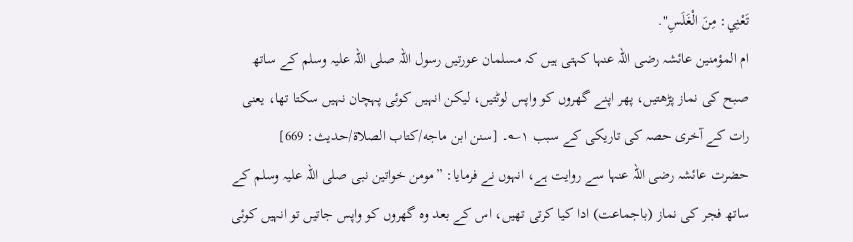تَعْنِي: مِنَ الْغَلَسِ".
ام المؤمنین عائشہ رضی اللہ عنہا کہتی ہیں کہ مسلمان عورتیں رسول اللہ صلی اللہ علیہ وسلم کے ساتھ صبح کی نماز پڑھتیں، پھر اپنے گھروں کو واپس لوٹتیں، لیکن انہیں کوئی پہچان نہیں سکتا تھا، یعنی رات کے آخری حصہ کی تاریکی کے سبب ۱؎۔ [سنن ابن ماجه/كتاب الصلاة/حدیث: 669]
حضرت عائشہ رضی اللہ عنہا سے روایت ہے، انہوں نے فرمایا: ”مومن خواتین نبی صلی اللہ علیہ وسلم کے ساتھ فجر کی نماز (باجماعت) ادا کیا کرتی تھیں، اس کے بعد وہ گھروں کو واپس جاتیں تو انہیں کوئی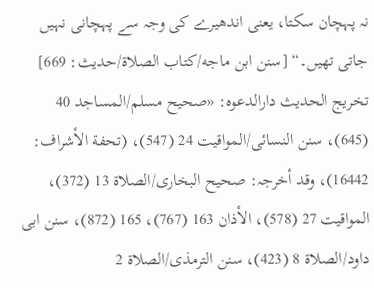نہ پہچان سکتا، یعنی اندھیرے کی وجہ سے پہچانی نہیں جاتی تھیں۔“ [سنن ابن ماجه/كتاب الصلاة/حدیث: 669]
تخریج الحدیث دارالدعوہ: «صحیح مسلم/المساجد 40 (645)، سنن النسائی/المواقیت 24 (547)، (تحفة الأشراف: 16442)، وقد أخرجہ: صحیح البخاری/الصلاة 13 (372)، المواقیت 27 (578)، الأذان 163 (767)، 165 (872)، سنن ابی داود/الصلاة 8 (423)، سنن الترمذی/الصلاة 2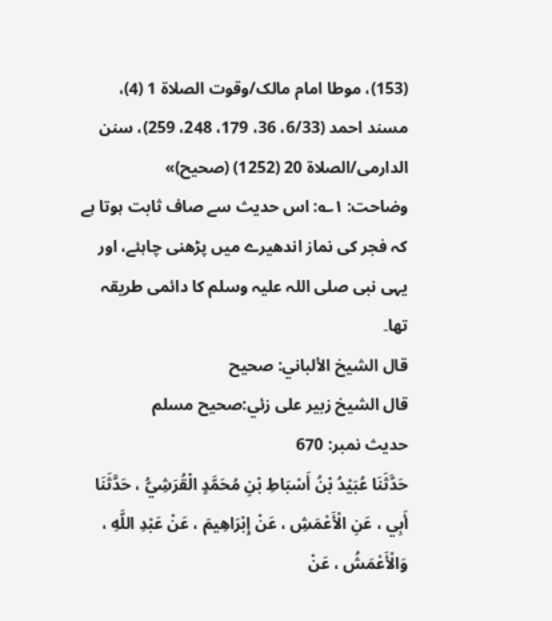(153)، موطا امام مالک/وقوت الصلاة 1 (4)، مسند احمد (6/33، 36، 179، 248، 259)، سنن الدارمی/الصلاة 20 (1252) (صحیح)»
وضاحت: ۱؎: اس حدیث سے صاف ثابت ہوتا ہے کہ فجر کی نماز اندھیرے میں پڑھنی چاہئے، اور یہی نبی صلی اللہ علیہ وسلم کا دائمی طریقہ تھا۔
قال الشيخ الألباني: صحيح
قال الشيخ زبير على زئي:صحيح مسلم
حدیث نمبر: 670
حَدَّثَنَا عُبَيْدُ بْنُ أَسْبَاطِ بْنِ مُحَمَّدٍ الْقُرَشِيُّ ، حَدَّثَنَا أَبِي ، عَنِ الْأَعْمَشِ ، عَنْ إِبْرَاهِيمَ ، عَنْ عَبْدِ اللَّهِ ، وَالْأَعْمَشُ ، عَنْ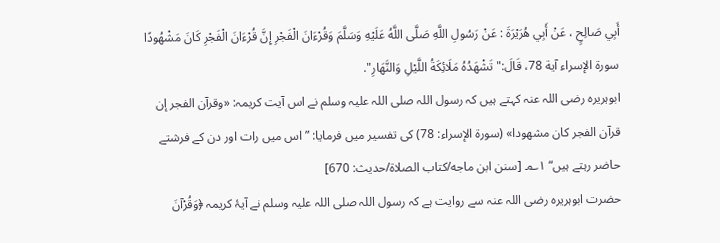أَبِي صَالِحٍ ، عَنْ أَبِي هُرَيْرَةَ : عَنْ رَسُولِ اللَّهِ صَلَّى اللَّهُ عَلَيْهِ وَسَلَّمَ وَقُرْءَانَ الْفَجْرِ إِنَّ قُرْءَانَ الْفَجْرِ كَانَ مَشْهُودًا سورة الإسراء آية 78، قَالَ:" تَشْهَدُهُ مَلَائِكَةُ اللَّيْلِ وَالنَّهَارِ".
ابوہریرہ رضی اللہ عنہ کہتے ہیں کہ رسول اللہ صلی اللہ علیہ وسلم نے اس آیت کریمہ: «وقرآن الفجر إن قرآن الفجر كان مشهودا» (سورة الإسراء: 78) کی تفسیر میں فرمایا: ”اس میں رات اور دن کے فرشتے حاضر رہتے ہیں“ ۱؎۔ [سنن ابن ماجه/كتاب الصلاة/حدیث: 670]
حضرت ابوہریرہ رضی اللہ عنہ سے روایت ہے کہ رسول اللہ صلی اللہ علیہ وسلم نے آیۂ کریمہ ﴿وَقُرْآنَ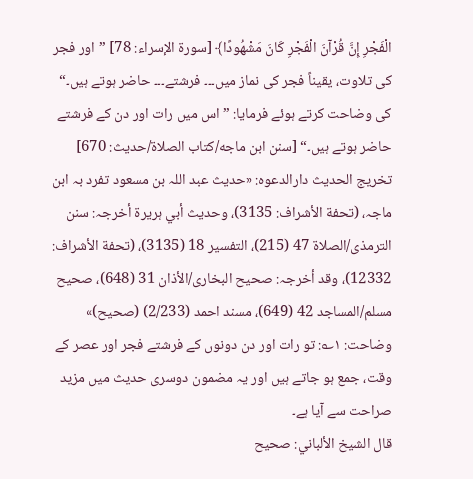الْفَجْرِ إِنَّ قُرْآنَ الْفَجْرِ كَانَ مَشْهُودًا﴾ [سورة الإسراء: 78] ”اور فجر کی تلاوت، یقیناً فجر کی نماز میں۔۔۔ فرشتے۔۔۔ حاضر ہوتے ہیں۔“ کی وضاحت کرتے ہوئے فرمایا: ”اس میں رات اور دن کے فرشتے حاضر ہوتے ہیں۔“ [سنن ابن ماجه/كتاب الصلاة/حدیث: 670]
تخریج الحدیث دارالدعوہ: «حدیث عبد اللہ بن مسعود تفرد بہ ابن ماجہ، (تحفة الأشراف: 3135)، وحدیث أبي ہریرة أخرجہ: سنن الترمذی/الصلاة 47 (215)، التفسیر 18 (3135)، (تحفة الأشراف: 12332)، وقد أخرجہ: صحیح البخاری/الأذان 31 (648)، صحیح مسلم/المساجد 42 (649)، مسند احمد (2/233) (صحیح)»
وضاحت: ۱؎: تو رات اور دن دونوں کے فرشتے فجر اور عصر کے وقت، جمع ہو جاتے ہیں اور یہ مضمون دوسری حدیث میں مزید صراحت سے آیا ہے۔
قال الشيخ الألباني: صحيح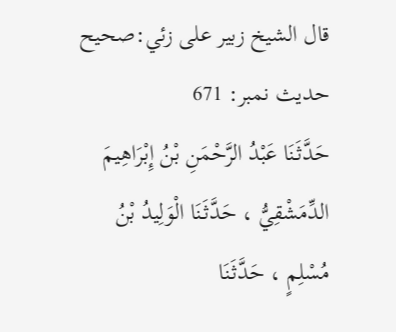قال الشيخ زبير على زئي:صحيح
حدیث نمبر: 671
حَدَّثَنَا عَبْدُ الرَّحْمَنِ بْنُ إِبْرَاهِيمَ الدِّمَشْقِيُّ ، حَدَّثَنَا الْوَلِيدُ بْنُ مُسْلِمٍ ، حَدَّثَنَا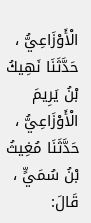الْأَوْزَاعِيُّ ، حَدَّثَنَا نَهِيكُ بْنُ يَرِيمَ الْأَوْزَاعِيُّ ، حَدَّثَنَا مُغِيثُ بْنُ سُمَيٍّ ، قَالَ: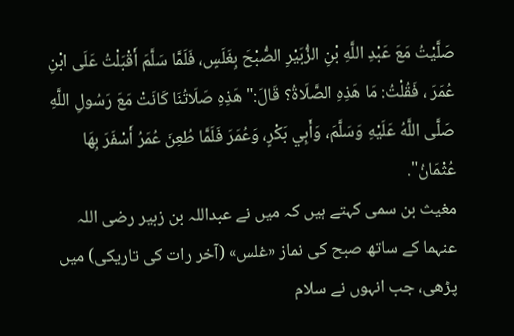صَلَّيْتُ مَعَ عَبْدِ اللَّهِ بْنِ الزُّبَيْرِ الصُّبْحَ بِغَلَسٍ، فَلَمَّا سَلَّمَ أَقْبَلْتُ عَلَى ابْنِ عُمَرَ ، فَقُلْتُ: مَا هَذِهِ الصَّلَاةُ؟ قَالَ:" هَذِهِ صَلَاتُنَا كَانَتْ مَعَ رَسُولِ اللَّهِ صَلَّى اللَّهُ عَلَيْهِ وَسَلَّمَ، وَأَبِي بَكْرٍ، وَعُمَرَ فَلَمَّا طُعِنَ عُمَرُ أَسْفَرَ بِهَا عُثْمَانُ".
مغیث بن سمی کہتے ہیں کہ میں نے عبداللہ بن زبیر رضی اللہ عنہما کے ساتھ صبح کی نماز «غلس» (آخر رات کی تاریکی) میں پڑھی، جب انہوں نے سلام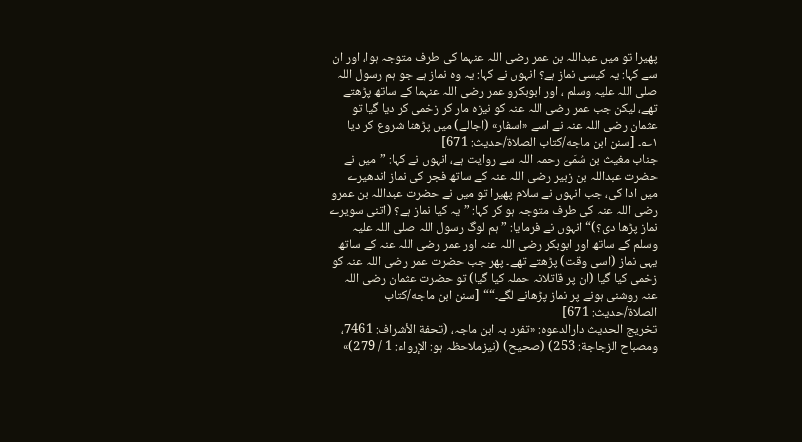پھیرا تو میں عبداللہ بن عمر رضی اللہ عنہما کی طرف متوجہ ہوا، اور ان سے کہا: یہ کیسی نماز ہے؟ انہوں نے کہا: یہ وہ نماز ہے جو ہم رسول اللہ صلی اللہ علیہ وسلم ، اور ابوبکرو عمر رضی اللہ عنہما کے ساتھ پڑھتے تھے، لیکن جب عمر رضی اللہ عنہ کو نیزہ مار کر زخمی کر دیا گیا تو عثمان رضی اللہ عنہ نے اسے «اسفار» (اجالے) میں پڑھنا شروع کر دیا ۱؎۔ [سنن ابن ماجه/كتاب الصلاة/حدیث: 671]
جناب مغیث بن سُمَیّ رحمہ اللہ سے روایت ہے، انہوں نے کہا: ”میں نے حضرت عبداللہ بن زبیر رضی اللہ عنہ کے ساتھ فجر کی نماز اندھیرے میں ادا کی، جب انہوں نے سلام پھیرا تو میں نے حضرت عبداللہ بن عمرو رضی اللہ عنہ کی طرف متوجہ ہو کر کہا: ”یہ کیا نماز ہے؟ (اتنی سویرے نماز پڑھا دی؟)“ انہوں نے فرمایا: ”ہم لوگ رسول اللہ صلی اللہ علیہ وسلم کے ساتھ اور ابوبکر رضی اللہ عنہ اور عمر رضی اللہ عنہ کے ساتھ یہی نماز (اسی وقت) پڑھتے تھے۔ پھر جب حضرت عمر رضی اللہ عنہ کو زخمی کیا گیا (ان پر قاتلانہ حملہ کیا گیا) تو حضرت عثمان رضی اللہ عنہ روشنی ہونے پر نماز پڑھانے لگے۔““ [سنن ابن ماجه/كتاب الصلاة/حدیث: 671]
تخریج الحدیث دارالدعوہ: «تفرد بہ ابن ماجہ، (تحفة الأشراف: 7461، ومصباح الزجاجة: 253) (صحیح) (نیزملاحظہ ہو: الإرواء: 1 / 279)»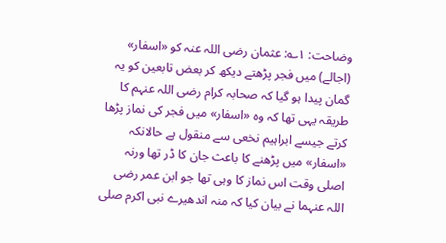وضاحت: ۱؎: عثمان رضی اللہ عنہ کو «اسفار» (اجالے) میں فجر پڑھتے دیکھ کر بعض تابعین کو یہ گمان پیدا ہو گیا کہ صحابہ کرام رضی اللہ عنہم کا طریقہ یہی تھا کہ وہ «اسفار» میں فجر کی نماز پڑھا کرتے جیسے ابراہیم نخعی سے منقول ہے حالانکہ «اسفار» میں پڑھنے کا باعث جان کا ڈر تھا ورنہ اصلی وقت اس نماز کا وہی تھا جو ابن عمر رضی اللہ عنہما نے بیان کیا کہ منہ اندھیرے نبی اکرم صلی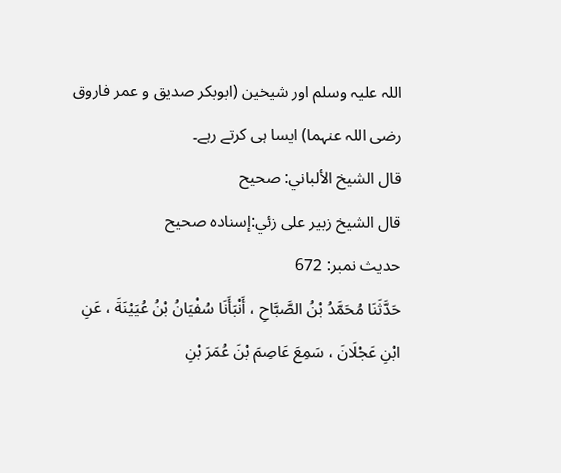اللہ علیہ وسلم اور شیخین (ابوبکر صدیق و عمر فاروق رضی اللہ عنہما) ایسا ہی کرتے رہے۔
قال الشيخ الألباني: صحيح
قال الشيخ زبير على زئي:إسناده صحيح
حدیث نمبر: 672
حَدَّثَنَا مُحَمَّدُ بْنُ الصَّبَّاحِ ، أَنْبَأَنَا سُفْيَانُ بْنُ عُيَيْنَةَ ، عَنِ ابْنِ عَجْلَانَ ، سَمِعَ عَاصِمَ بْنَ عُمَرَ بْنِ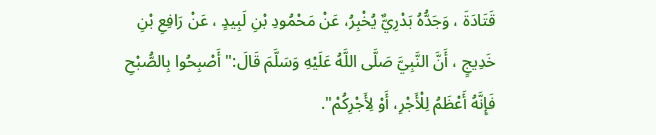قَتَادَةَ ، وَجَدُّهُ بَدْرِيٌّ يُخْبِرُ، عَنْ مَحْمُودِ بْنِ لَبِيدٍ ، عَنْ رَافِعِ بْنِ خَدِيجٍ ، أَنَّ النَّبِيَّ صَلَّى اللَّهُ عَلَيْهِ وَسَلَّمَ قَالَ:" أَصْبِحُوا بِالصُّبْحِ فَإِنَّهُ أَعْظَمُ لِلْأَجْرِ، أَوْ لِأَجْرِكُمْ".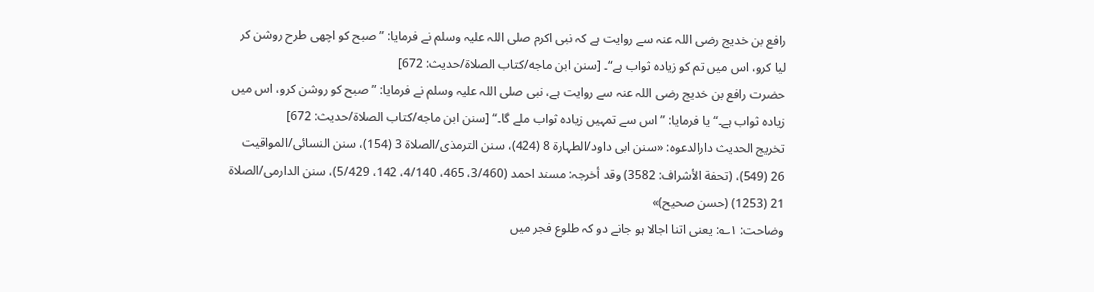رافع بن خدیج رضی اللہ عنہ سے روایت ہے کہ نبی اکرم صلی اللہ علیہ وسلم نے فرمایا: ”صبح کو اچھی طرح روشن کر لیا کرو، اس میں تم کو زیادہ ثواب ہے“۔ [سنن ابن ماجه/كتاب الصلاة/حدیث: 672]
حضرت رافع بن خدیج رضی اللہ عنہ سے روایت ہے، نبی صلی اللہ علیہ وسلم نے فرمایا: ”صبح کو روشن کرو، اس میں زیادہ ثواب ہے۔“ یا فرمایا: ”اس سے تمہیں زیادہ ثواب ملے گا۔“ [سنن ابن ماجه/كتاب الصلاة/حدیث: 672]
تخریج الحدیث دارالدعوہ: «سنن ابی داود/الطہارة 8 (424)، سنن الترمذی/الصلاة 3 (154)، سنن النسائی/المواقیت 26 (549)، (تحفة الأشراف: 3582) وقد أخرجہ: مسند احمد (3/460، 465، 4/140، 142، 5/429)، سنن الدارمی/الصلاة 21 (1253) (حسن صحیح)»
وضاحت: ۱؎: یعنی اتنا اجالا ہو جانے دو کہ طلوع فجر میں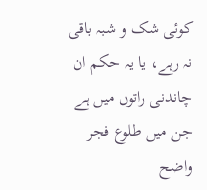کوئی شک و شبہ باقی نہ رہے، یا یہ حکم ان چاندنی راتوں میں ہے جن میں طلوع فجر واضح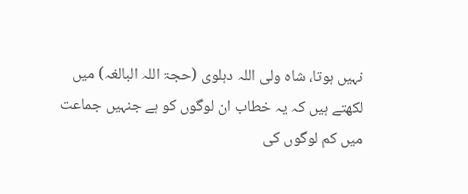نہیں ہوتا، شاہ ولی اللہ دہلوی (حجۃ اللہ البالغہ) میں لکھتے ہیں کہ یہ خطاب ان لوگوں کو ہے جنہیں جماعت میں کم لوگوں کی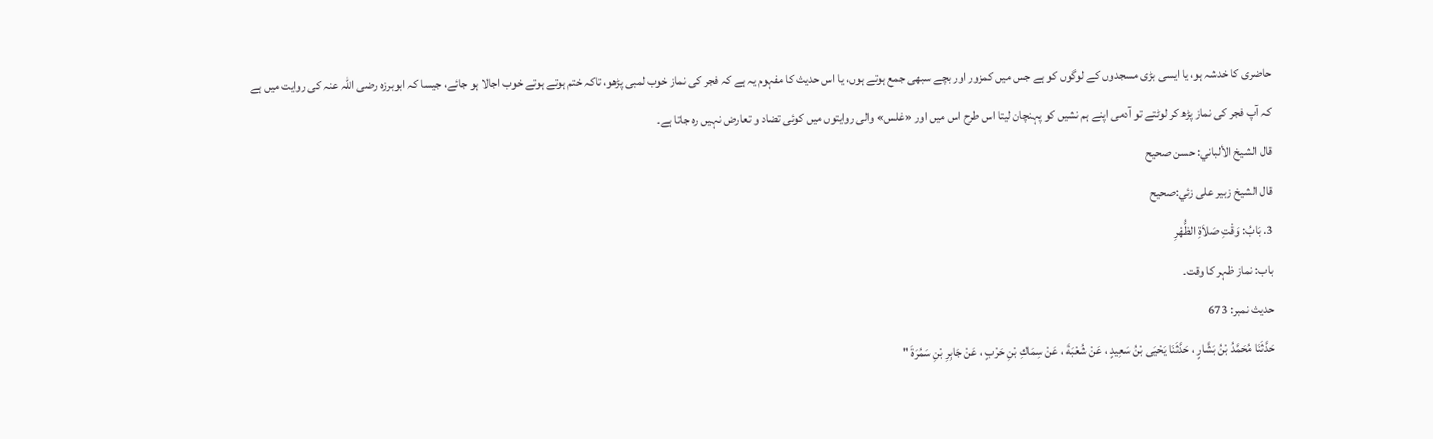حاضری کا خدشہ ہو، یا ایسی بڑی مسجدوں کے لوگوں کو ہے جس میں کمزور اور بچے سبھی جمع ہوتے ہوں، یا اس حدیث کا مفہوم یہ ہے کہ فجر کی نماز خوب لمبی پڑھو، تاکہ ختم ہوتے ہوتے خوب اجالا ہو جائے، جیسا کہ ابوبرزہ رضی اللہ عنہ کی روایت میں ہے کہ آپ فجر کی نماز پڑھ کر لوٹتے تو آدمی اپنے ہم نشیں کو پہنچان لیتا اس طرح اس میں اور «غلس» والی روایتوں میں کوئی تضاد و تعارض نہیں رہ جاتا ہے۔
قال الشيخ الألباني: حسن صحيح
قال الشيخ زبير على زئي:صحيح
3. بَابُ: وَقْتِ صَلاَةِ الظُّهْرِ
باب: نماز ظہر کا وقت۔
حدیث نمبر: 673
حَدَّثَنَا مُحَمَّدُ بْنُ بَشَّارٍ ، حَدَّثَنَا يَحْيَى بْنُ سَعِيدٍ ، عَنْ شُعْبَةَ ، عَنْ سِمَاكِ بْنِ حَرْبٍ ، عَنْ جَابِرِ بْنِ سَمُرَةَ "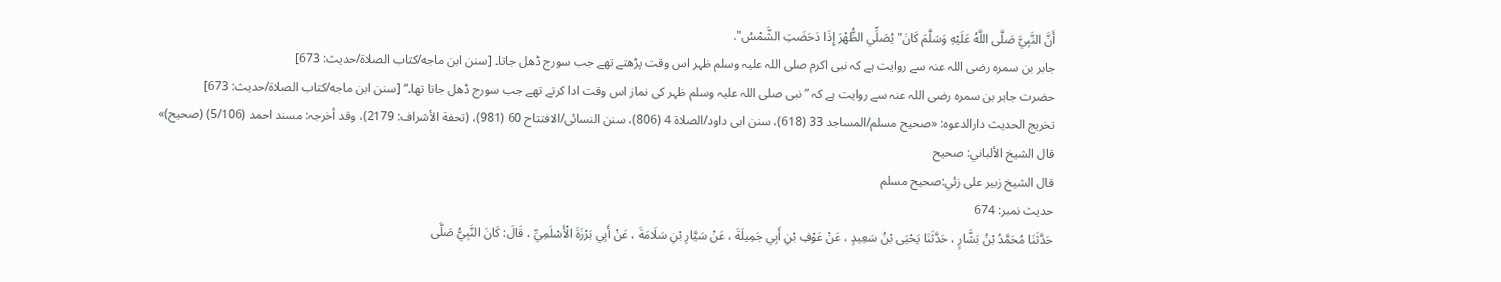أَنَّ النَّبِيَّ صَلَّى اللَّهُ عَلَيْهِ وَسَلَّمَ كَانَ" يُصَلِّي الظُّهْرَ إِذَا دَحَضَتِ الشَّمْسُ".
جابر بن سمرہ رضی اللہ عنہ سے روایت ہے کہ نبی اکرم صلی اللہ علیہ وسلم ظہر اس وقت پڑھتے تھے جب سورج ڈھل جاتا۔ [سنن ابن ماجه/كتاب الصلاة/حدیث: 673]
حضرت جابر بن سمرہ رضی اللہ عنہ سے روایت ہے کہ ”نبی صلی اللہ علیہ وسلم ظہر کی نماز اس وقت ادا کرتے تھے جب سورج ڈھل جاتا تھا۔“ [سنن ابن ماجه/كتاب الصلاة/حدیث: 673]
تخریج الحدیث دارالدعوہ: «صحیح مسلم/المساجد 33 (618)، سنن ابی داود/الصلاة 4 (806)، سنن النسائی/الافتتاح 60 (981)، (تحفة الأشراف: 2179)، وقد أخرجہ: مسند احمد (5/106) (صحیح)»
قال الشيخ الألباني: صحيح
قال الشيخ زبير على زئي:صحيح مسلم
حدیث نمبر: 674
حَدَّثَنَا مُحَمَّدُ بْنُ بَشَّارٍ ، حَدَّثَنَا يَحْيَى بْنُ سَعِيدٍ ، عَنْ عَوْفِ بْنِ أَبِي جَمِيلَةَ ، عَنْ سَيَّارِ بْنِ سَلَامَةَ ، عَنْ أَبِي بَرْزَةَ الْأَسْلَمِيِّ ، قَالَ: كَانَ النَّبِيُّ صَلَّى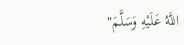اللَّهُ عَلَيْهِ وَسَلَّمَ"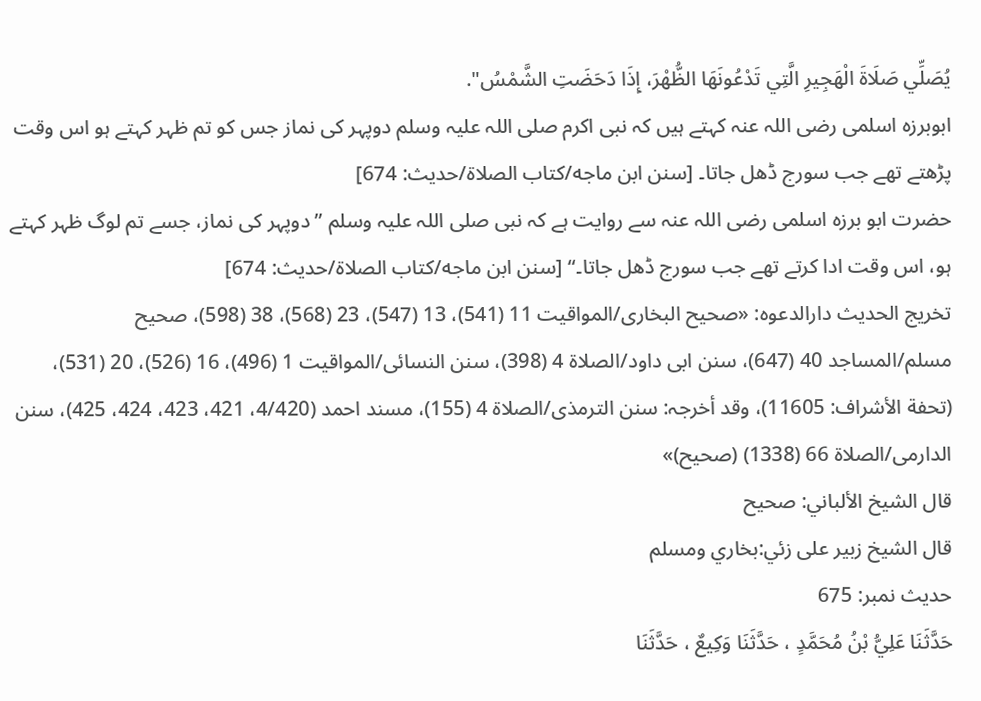يُصَلِّي صَلَاةَ الْهَجِيرِ الَّتِي تَدْعُونَهَا الظُّهْرَ، إِذَا دَحَضَتِ الشَّمْسُ".
ابوبرزہ اسلمی رضی اللہ عنہ کہتے ہیں کہ نبی اکرم صلی اللہ علیہ وسلم دوپہر کی نماز جس کو تم ظہر کہتے ہو اس وقت پڑھتے تھے جب سورج ڈھل جاتا۔ [سنن ابن ماجه/كتاب الصلاة/حدیث: 674]
حضرت ابو برزہ اسلمی رضی اللہ عنہ سے روایت ہے کہ نبی صلی اللہ علیہ وسلم ”دوپہر کی نماز، جسے تم لوگ ظہر کہتے ہو، اس وقت ادا کرتے تھے جب سورج ڈھل جاتا۔“ [سنن ابن ماجه/كتاب الصلاة/حدیث: 674]
تخریج الحدیث دارالدعوہ: «صحیح البخاری/المواقیت 11 (541)، 13 (547)، 23 (568)، 38 (598)، صحیح مسلم/المساجد 40 (647)، سنن ابی داود/الصلاة 4 (398)، سنن النسائی/المواقیت 1 (496)، 16 (526)، 20 (531)، (تحفة الأشراف: 11605)، وقد أخرجہ: سنن الترمذی/الصلاة 4 (155)، مسند احمد (4/420، 421، 423، 424، 425)، سنن الدارمی/الصلاة 66 (1338) (صحیح)»
قال الشيخ الألباني: صحيح
قال الشيخ زبير على زئي:بخاري ومسلم
حدیث نمبر: 675
حَدَّثَنَا عَلِيُّ بْنُ مُحَمَّدٍ ، حَدَّثَنَا وَكِيعٌ ، حَدَّثَنَا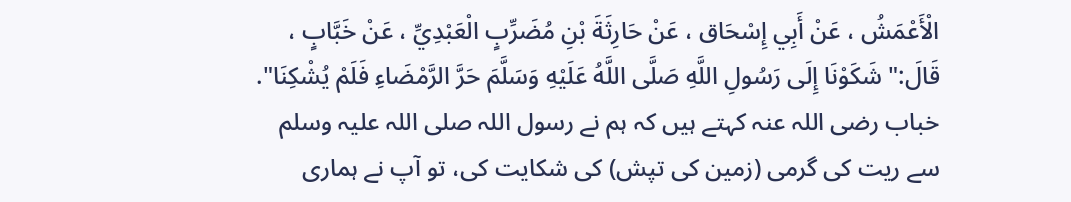الْأَعْمَشُ ، عَنْ أَبِي إِسْحَاق ، عَنْ حَارِثَةَ بْنِ مُضَرِّبٍ الْعَبْدِيِّ ، عَنْ خَبَّابٍ ، قَالَ:" شَكَوْنَا إِلَى رَسُولِ اللَّهِ صَلَّى اللَّهُ عَلَيْهِ وَسَلَّمَ حَرَّ الرَّمْضَاءِ فَلَمْ يُشْكِنَا".
خباب رضی اللہ عنہ کہتے ہیں کہ ہم نے رسول اللہ صلی اللہ علیہ وسلم سے ریت کی گرمی (زمین کی تپش) کی شکایت کی، تو آپ نے ہماری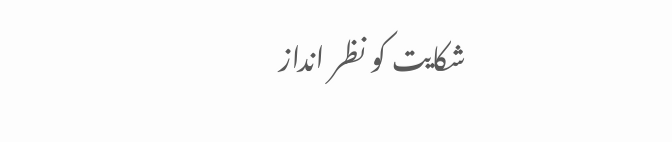شکایت کو نظر انداز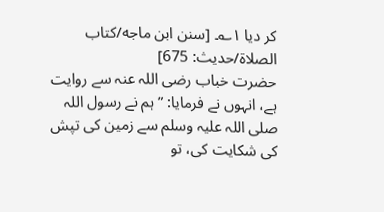کر دیا ۱؎۔ [سنن ابن ماجه/كتاب الصلاة/حدیث: 675]
حضرت خباب رضی اللہ عنہ سے روایت ہے، انہوں نے فرمایا: ”ہم نے رسول اللہ صلی اللہ علیہ وسلم سے زمین کی تپش کی شکایت کی، تو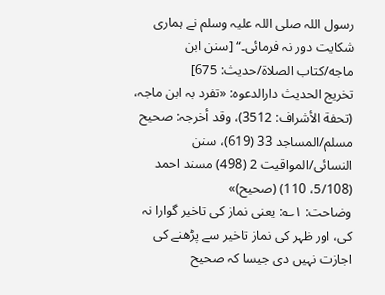رسول اللہ صلی اللہ علیہ وسلم نے ہماری شکایت دور نہ فرمائی۔“ [سنن ابن ماجه/كتاب الصلاة/حدیث: 675]
تخریج الحدیث دارالدعوہ: «تفرد بہ ابن ماجہ، (تحفة الأشراف: 3512)، وقد أخرجہ: صحیح مسلم/المساجد 33 (619)، سنن النسائی/المواقیت 2 (498) مسند احمد (5/108، 110) (صحیح)»
وضاحت: ۱؎: یعنی نماز کی تاخیر گوارا نہ کی، اور ظہر کی نماز تاخیر سے پڑھنے کی اجازت نہیں دی جیسا کہ صحیح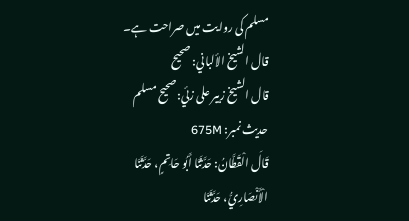مسلم کی روایت میں صراحت ہے۔
قال الشيخ الألباني: صحيح
قال الشيخ زبير على زئي:صحيح مسلم
حدیث نمبر: 675M
قَالَ الْقَطَّانُ: حَدَّثَنَا أَبُو حَاتِمٍ، حَدَّثَنَا الْأَنْصَارِيُّ، حَدَّثَنَا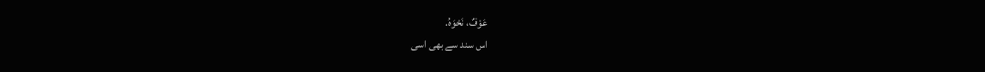عَوْفٌ، نَحْوَهُ.
اس سند سے بھی اسی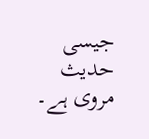جیسی حدیث مروی ہے۔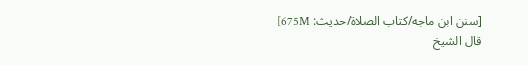[سنن ابن ماجه/كتاب الصلاة/حدیث: 675M]
قال الشيخ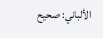الألباني: صحيح